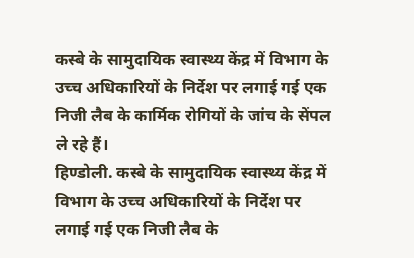कस्बे के सामुदायिक स्वास्थ्य केंद्र में विभाग के उच्च अधिकारियों के निर्देश पर लगाई गई एक निजी लैब के कार्मिक रोगियों के जांच के सेंपल ले रहे हैं।
हिण्डोली. कस्बे के सामुदायिक स्वास्थ्य केंद्र में विभाग के उच्च अधिकारियों के निर्देश पर लगाई गई एक निजी लैब के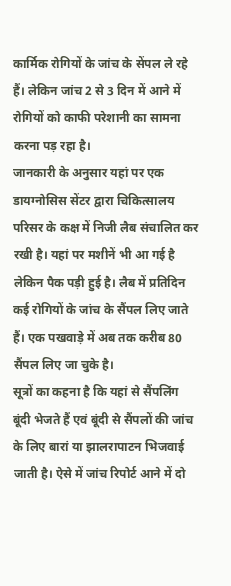कार्मिक रोगियों के जांच के सेंपल ले रहे हैं। लेकिन जांच 2 से 3 दिन में आने में रोगियों को काफी परेशानी का सामना करना पड़ रहा है।
जानकारी के अनुसार यहां पर एक डायग्नोसिस सेंटर द्वारा चिकित्सालय परिसर के कक्ष में निजी लैब संचालित कर रखी है। यहां पर मशीनें भी आ गई है लेकिन पैक पड़ी हुई है। लैब में प्रतिदिन कई रोगियों के जांच के सैंपल लिए जाते हैं। एक पखवाड़े में अब तक करीब 80 सैंपल लिए जा चुके है।
सूत्रों का कहना है कि यहां से सैंपलिंग बूंदी भेजते हैं एवं बूंदी से सैंपलों की जांच के लिए बारां या झालरापाटन भिजवाई जाती है। ऐसे में जांच रिपोर्ट आने में दो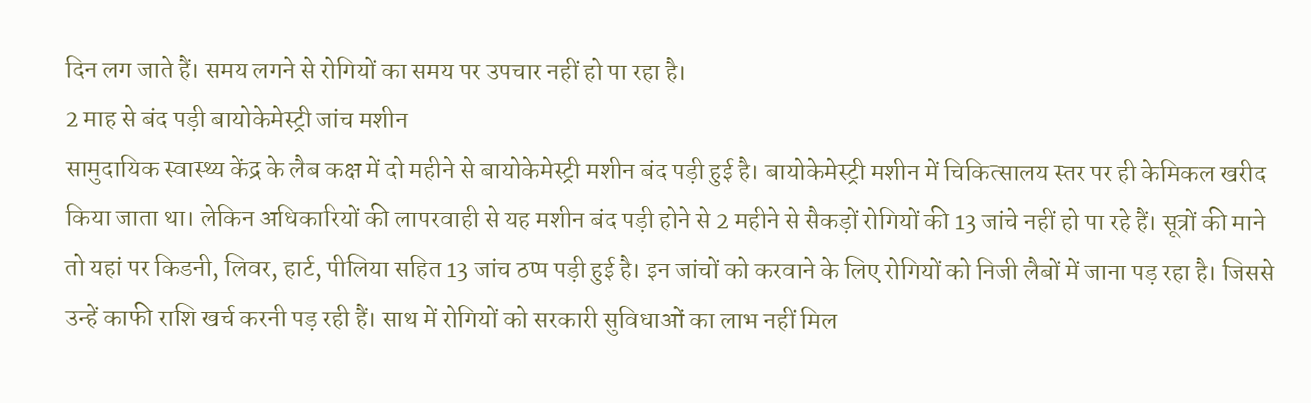दिन लग जाते हैं। समय लगने से रोगियों का समय पर उपचार नहीं हो पा रहा है।
2 माह से बंद पड़ी बायोकेमेस्ट्री जांच मशीन
सामुदायिक स्वास्थ्य केंद्र के लैब कक्ष में दो महीने से बायोकेमेस्ट्री मशीन बंद पड़ी हुई है। बायोकेमेस्ट्री मशीन में चिकित्सालय स्तर पर ही केमिकल खरीद किया जाता था। लेकिन अधिकारियों की लापरवाही से यह मशीन बंद पड़ी होने से 2 महीने से सैकड़ों रोगियों की 13 जांचे नहीं हो पा रहे हैं। सूत्रों की माने तो यहां पर किडनी, लिवर, हार्ट, पीलिया सहित 13 जांच ठप्प पड़ी हुई है। इन जांचों को करवाने के लिए रोगियों को निजी लैबों में जाना पड़ रहा है। जिससे उन्हें काफी राशि खर्च करनी पड़ रही हैं। साथ में रोगियों को सरकारी सुविधाओं का लाभ नहीं मिल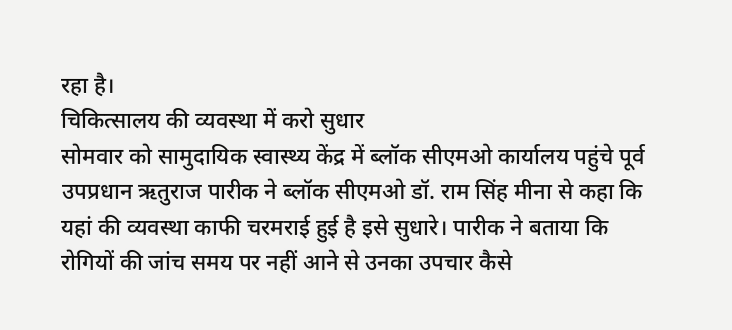रहा है।
चिकित्सालय की व्यवस्था में करो सुधार
सोमवार को सामुदायिक स्वास्थ्य केंद्र में ब्लॉक सीएमओ कार्यालय पहुंचे पूर्व उपप्रधान ऋतुराज पारीक ने ब्लॉक सीएमओ डॉ. राम सिंह मीना से कहा कि यहां की व्यवस्था काफी चरमराई हुई है इसे सुधारे। पारीक ने बताया कि रोगियों की जांच समय पर नहीं आने से उनका उपचार कैसे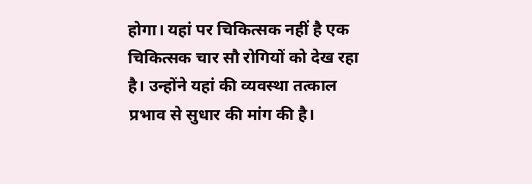होगा। यहां पर चिकित्सक नहीं है एक चिकित्सक चार सौ रोगियों को देख रहा है। उन्होंने यहां की व्यवस्था तत्काल प्रभाव से सुधार की मांग की है।